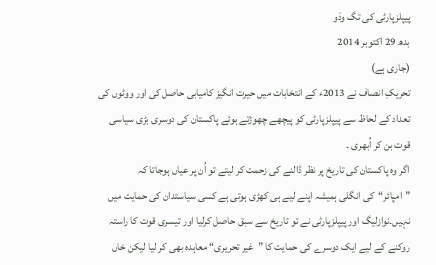پیپلزپارٹی کی تگ ودَو
بدھ 29 اکتوبر 2014
(جاری ہے)
تحریکِ انصاف نے 2013ء کے انتخابات میں حیرت انگیز کامیابی حاصل کی اور ووٹوں کی تعداد کے لحاظ سے پیپلزپارٹی کو پیچھے چھوڑتے ہوئے پاکستان کی دوسری بڑی سیاسی قوت بن کر اُبھری ۔
اگر وہ پاکستان کی تاریخ پر نظر ڈالنے کی زحمت کر لیتے تو اُن پر عیاں ہوجاتا کہ ”امپائر“کی انگلی ہمیشہ اپنے لیے ہی کھڑی ہوتی ہے کسی سیاستدان کی حمایت میں نہیں۔نوازلیگ اور پیپلزپارٹی نے تو تاریخ سے سبق حاصل کرلیا اور تیسری قوت کا راستہ روکنے کے لیے ایک دوسرے کی حمایت کا ”غیر تحریری“ معاہدہ بھی کر لیا لیکن خاں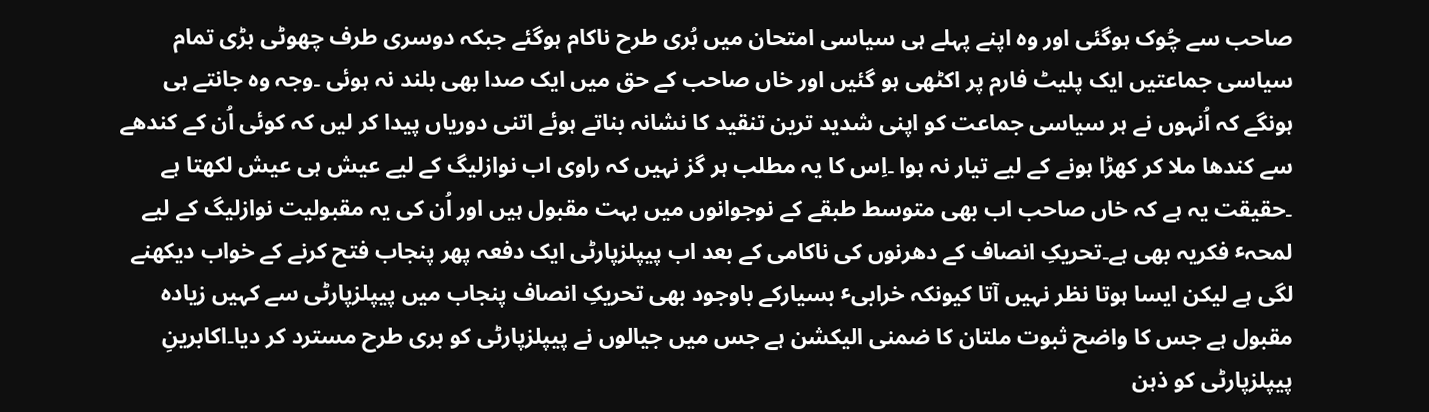صاحب سے چُوک ہوگئی اور وہ اپنے پہلے ہی سیاسی امتحان میں بُری طرح ناکام ہوگئے جبکہ دوسری طرف چھوٹی بڑی تمام سیاسی جماعتیں ایک پلیٹ فارم پر اکٹھی ہو گئیں اور خاں صاحب کے حق میں ایک صدا بھی بلند نہ ہوئی ۔وجہ وہ جانتے ہی ہونگے کہ اُنہوں نے ہر سیاسی جماعت کو اپنی شدید ترین تنقید کا نشانہ بناتے ہوئے اتنی دوریاں پیدا کر لیں کہ کوئی اُن کے کندھے سے کندھا ملا کر کھڑا ہونے کے لیے تیار نہ ہوا ۔اِس کا یہ مطلب ہر گز نہیں کہ راوی اب نوازلیگ کے لیے عیش ہی عیش لکھتا ہے ۔حقیقت یہ ہے کہ خاں صاحب اب بھی متوسط طبقے کے نوجوانوں میں بہت مقبول ہیں اور اُن کی یہ مقبولیت نوازلیگ کے لیے لمحہٴ فکریہ بھی ہے۔تحریکِ انصاف کے دھرنوں کی ناکامی کے بعد اب پیپلزپارٹی ایک دفعہ پھر پنجاب فتح کرنے کے خواب دیکھنے لگی ہے لیکن ایسا ہوتا نظر نہیں آتا کیونکہ خرابیٴ بسیارکے باوجود بھی تحریکِ انصاف پنجاب میں پیپلزپارٹی سے کہیں زیادہ مقبول ہے جس کا واضح ثبوت ملتان کا ضمنی الیکشن ہے جس میں جیالوں نے پیپلزپارٹی کو بری طرح مسترد کر دیا۔اکابرینِ پیپلزپارٹی کو ذہن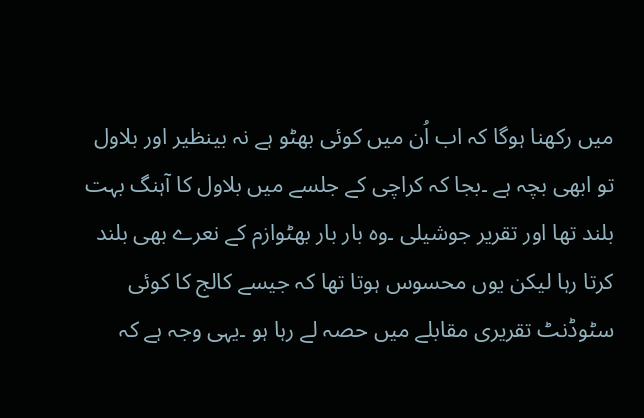میں رکھنا ہوگا کہ اب اُن میں کوئی بھٹو ہے نہ بینظیر اور بلاول تو ابھی بچہ ہے ۔بجا کہ کراچی کے جلسے میں بلاول کا آہنگ بہت بلند تھا اور تقریر جوشیلی ۔وہ بار بار بھٹوازم کے نعرے بھی بلند کرتا رہا لیکن یوں محسوس ہوتا تھا کہ جیسے کالج کا کوئی سٹوڈنٹ تقریری مقابلے میں حصہ لے رہا ہو ۔یہی وجہ ہے کہ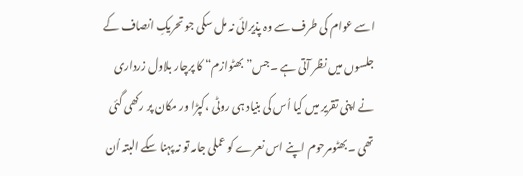اسے عوام کی طرف سے وہ پذیرائی نہ مل سکی جو تحریکِ انصاف کے جلسوں میں نظر آتی ہے ۔جس” بھٹوازم“ کا پرچار بلاول زرداری نے اپنی تقریر میں کیا اُس کی بنیاد ہی روٹی ،کپڑا ور مکان پر رکھی گئی تھی ۔بھٹومرحوم اپنے اس نعرے کو عملی جامہ تو نہ پہنا سکے البتہ اُن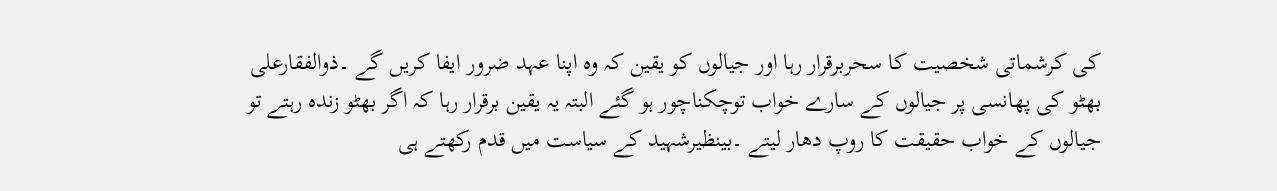کی کرشماتی شخصیت کا سحربرقرار رہا اور جیالوں کو یقین کہ وہ اپنا عہد ضرور ایفا کریں گے ۔ذوالفقارعلی بھٹو کی پھانسی پر جیالوں کے سارے خواب توچکناچور ہو گئے البتہ یہ یقین برقرار رہا کہ اگر بھٹو زندہ رہتے تو جیالوں کے خواب حقیقت کا روپ دھار لیتے ۔بینظیرشہید کے سیاست میں قدم رکھتے ہی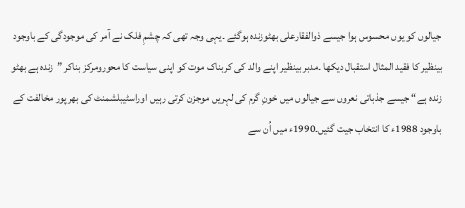جیالوں کو یوں محسوس ہوا جیسے ذوالفقارعلی بھٹوزندہ ہوگئے ۔یہی وجہ تھی کہ چشمِ فلک نے آمر کی موجودگی کے باوجود بینظیر کا فقید المثال استقبال دیکھا ۔مدبر بینظیر اپنے والد کی کربناک موت کو اپنی سیاست کا محورومرکز بناکر ”زندہ ہے بھٹو زندہ ہے“ جیسے جذباتی نعروں سے جیالوں میں خونِ گرم کی لہریں موجزن کرتی رہیں اوراسٹیبلشمنٹ کی بھرپور مخالفت کے باوجود 1988ء کا انتخاب جیت گئیں۔1990ء میں اُن سے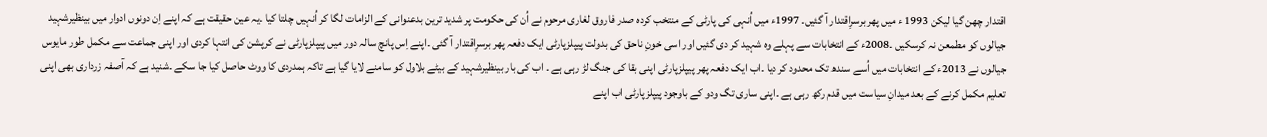اقتدار چھن گیا لیکن 1993 ء میں پھر برسرِاقتدار آ گئیں۔ 1997ء میں اُنہی کی پارٹی کے منتخب کردہ صدر فاروق لغاری مرحوم نے اُن کی حکومت پر شدید ترین بدعنوانی کے الزامات لگا کر اُنہیں چلتا کیا ۔یہ عین حقیقت ہے کہ اپنے اِن دونوں ادوار میں بینظیرشہید جیالوں کو مطمعن نہ کرسکیں ۔2008ء کے انتخابات سے پہلے وہ شہید کر دی گئیں اور اسی خونِ ناحق کی بدولت پیپلزپارٹی ایک دفعہ پھر برسرِاقتدار آ گئی ۔اپنے اِس پانچ سالہ دور میں پیپلزپارٹی نے کرپشن کی انتہا کردی اور اپنی جماعت سے مکمل طور مایوس جیالوں نے 2013ء کے انتخابات میں اُسے سندھ تک محدود کر دیا ۔اب ایک دفعہ پھر پیپلزپارٹی اپنی بقا کی جنگ لڑ رہی ہے ۔ اب کی بار بینظیرشہید کے بیٹے بلاول کو سامنے لایا گیا ہے تاکہ ہمدردی کا ووٹ حاصل کیا جا سکے ۔شنید ہے کہ آصفہ زرداری بھی اپنی تعلیم مکمل کرنے کے بعد میدانِ سیاست میں قدم رکھ رہی ہے ۔اپنی ساری تگ ودو کے باوجود پیپلزپارٹی اب اپنے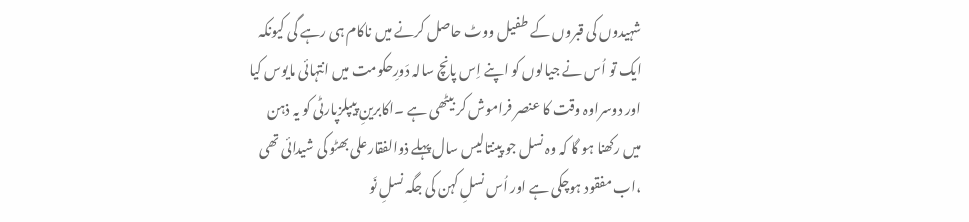شہیدوں کی قبروں کے طفیل ووٹ حاصل کرنے میں ناکام ہی رہے گی کیونکہ ایک تو اُس نے جیالوں کو اپنے اِس پانچ سالہ دَورِحکومت میں انتہائی مایوس کیا اور دوسراوہ وقت کا عنصر فراموش کر بیٹھی ہے ۔اکابرینِ پیپلزپارٹی کو یہ ذہن میں رکھنا ہو گا کہ وہ نسل جو پینتالیس سال پہلے ذوالفقارعلی بھٹو کی شیدائی تھی ،اب مفقود ہوچکی ہے اور اُس نسلِ کہن کی جگہ نسلِ نَو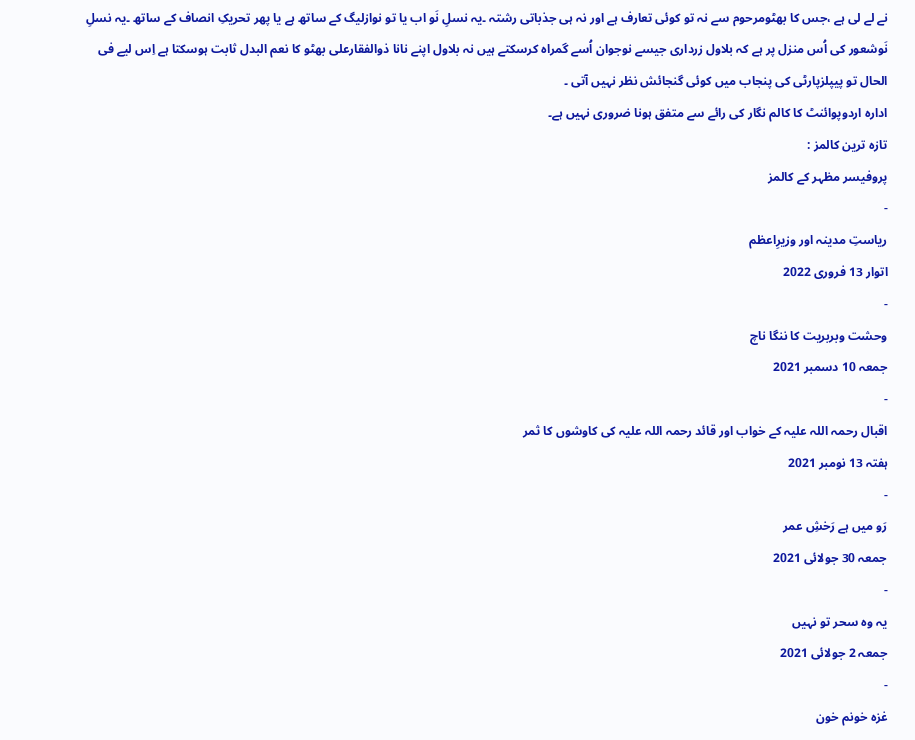نے لے لی ہے ،جس کا بھٹومرحوم سے نہ تو کوئی تعارف ہے اور نہ ہی جذباتی رشتہ ۔یہ نسلِ نَو اب یا تو نوازلیگ کے ساتھ ہے یا پھر تحریکِ انصاف کے ساتھ ۔یہ نسلِ نَوشعور کی اُس منزل پر ہے کہ بلاول زرداری جیسے نوجوان اُسے گمراہ کرسکتے ہیں نہ بلاول اپنے نانا ذوالفقارعلی بھٹو کا نعم البدل ثابت ہوسکتا ہے اِس لیے فی الحال تو پیپلزپارٹی کی پنجاب میں کوئی گنجائش نظر نہیں آتی ۔
ادارہ اردوپوائنٹ کا کالم نگار کی رائے سے متفق ہونا ضروری نہیں ہے۔
تازہ ترین کالمز :
پروفیسر مظہر کے کالمز
-
ریاستِ مدینہ اور وزیرِاعظم
اتوار 13 فروری 2022
-
وحشت وبربریت کا ننگا ناچ
جمعہ 10 دسمبر 2021
-
اقبال رحمہ اللہ علیہ کے خواب اور قائد رحمہ اللہ علیہ کی کاوشوں کا ثمر
ہفتہ 13 نومبر 2021
-
رَو میں ہے رَخشِ عمر
جمعہ 30 جولائی 2021
-
یہ وہ سحر تو نہیں
جمعہ 2 جولائی 2021
-
غزہ خونم خون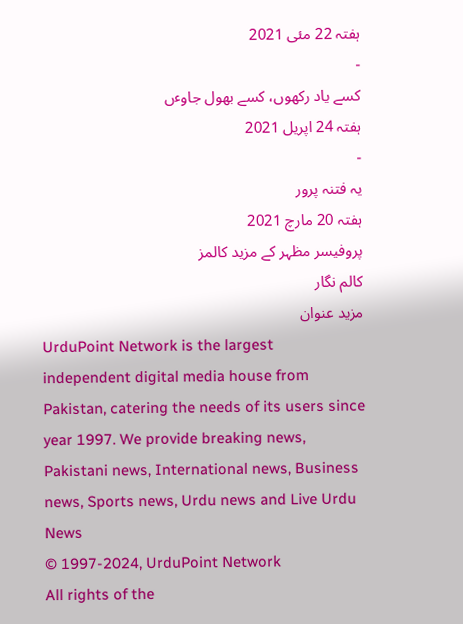ہفتہ 22 مئی 2021
-
کسے یاد رکھوں، کسے بھول جاوٴں
ہفتہ 24 اپریل 2021
-
یہ فتنہ پرور
ہفتہ 20 مارچ 2021
پروفیسر مظہر کے مزید کالمز
کالم نگار
مزید عنوان
UrduPoint Network is the largest independent digital media house from Pakistan, catering the needs of its users since year 1997. We provide breaking news, Pakistani news, International news, Business news, Sports news, Urdu news and Live Urdu News
© 1997-2024, UrduPoint Network
All rights of the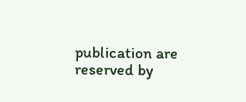publication are reserved by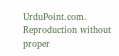UrduPoint.com. Reproduction without proper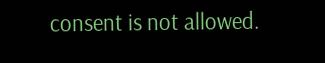consent is not allowed.